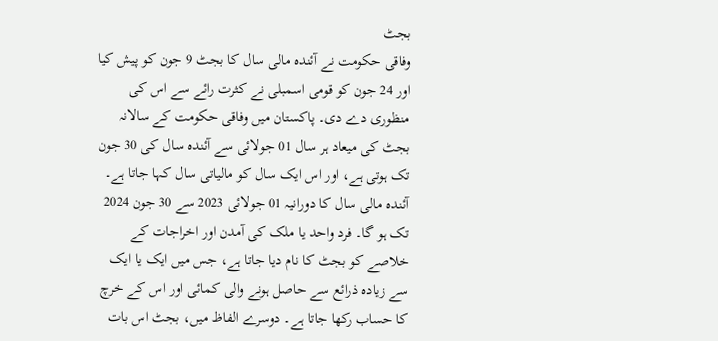بجٹ
وفاقی حکومت نے آئندہ مالی سال کا بجٹ 9 جون کو پیش کیا اور 24 جون کو قومی اسمبلی نے کثرت رائے سے اس کی منظوری دے دی۔ پاکستان میں وفاقی حکومت کے سالانہ بجٹ کی میعاد ہر سال 01 جولائی سے آئندہ سال کی 30 جون تک ہوتی ہے، اور اس ایک سال کو مالیاتی سال کہا جاتا ہے۔ آئندہ مالی سال کا دورانیہ 01 جولائی 2023 سے 30 جون 2024 تک ہو گا۔ فرد واحد یا ملک کی آمدن اور اخراجات کے خلاصے کو بجٹ کا نام دیا جاتا ہے، جس میں ایک یا ایک سے زیادہ ذرائع سے حاصل ہونے والی کمائی اور اس کے خرچ کا حساب رکھا جاتا ہے۔ دوسرے الفاظ میں، بجٹ اس بات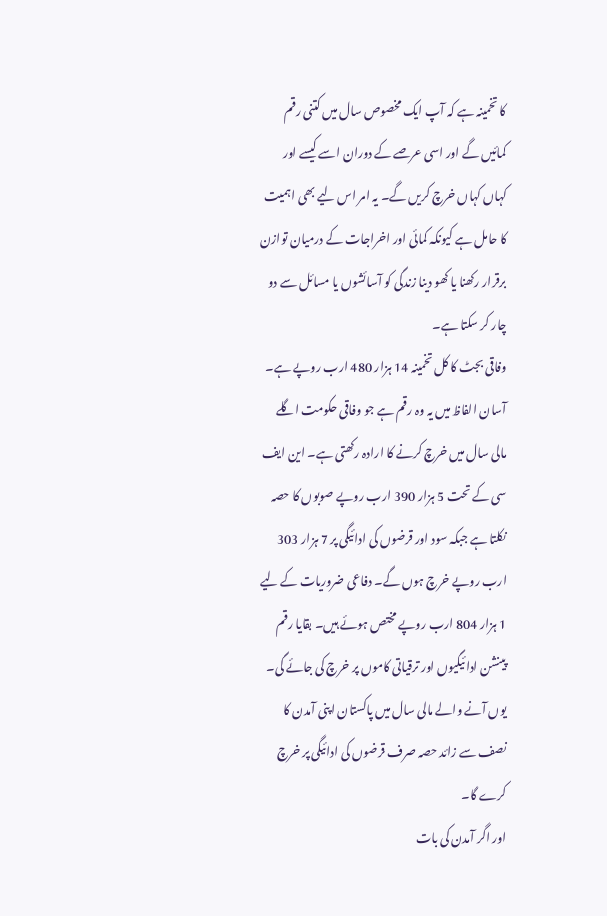کا تخمینہ ہے کہ آپ ایک مخصوص سال میں کتنی رقم کمائیں گے اور اسی عرصے کے دوران اسے کیسے اور کہاں کہاں خرچ کریں گے۔ یہ امر اس لیے بھی اہمیت کا حامل ہے کیونکہ کمائی اور اخراجات کے درمیان توازن برقرار رکھنا یا کھو دینا زندگی کو آسائشوں یا مسائل سے دو چار کر سکتا ہے۔
وفاقی بجٹ کا کل تخمینہ 14 ہزار 480 ارب روپے ہے۔ آسان الفاظ میں یہ وہ رقم ہے جو وفاقی حکومت اگلے مالی سال میں خرچ کرنے کا ارادہ رکھتی ہے۔ این ایف سی کے تحت 5 ہزار 390 ارب روپے صوبوں کا حصہ نکلتا ہے جبکہ سود اور قرضوں کی ادائیگی پر 7 ہزار 303 ارب روپے خرچ ہوں گے۔ دفاعی ضروریات کے لیے 1 ہزار 804 ارب روپے مختص ہوئے ہیں۔ بقایا رقم پینشن ادائیگیوں اور ترقیاتی کاموں پر خرچ کی جائے گی۔ یوں آنے والے مالی سال میں پاکستان اپنی آمدن کا نصف سے زائد حصہ صرف قرضوں کی ادائیگی پر خرچ کرے گا۔
اور اگر آمدن کی بات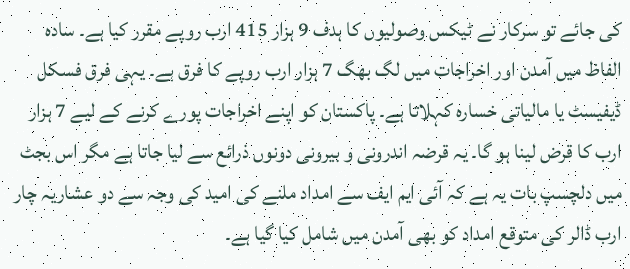کی جائے تو سرکار نے ٹیکس وصولیوں کا ہدف 9 ہزار 415 ارب روپے مقرر کیا ہے۔ سادہ الفاظ میں آمدن اور اخراجات میں لگ بھگ 7 ہزار ارب روپے کا فرق ہے۔ یہی فرق فسکل ڈیفیسٹ یا مالیاتی خسارہ کہلاتا ہے۔ پاکستان کو اپنے اخراجات پورے کرنے کے لیے 7 ہزار ارب کا قرض لینا ہو گا۔ یہ قرضہ اندرونی و بیرونی دونوں ذرائع سے لیا جاتا ہے مگر اس بجٹ میں دلچسپ بات یہ ہے کہ آئی ایم ایف سے امداد ملنے کی امید کی وجہ سے دو عشاریہ چار ارب ڈالر کی متوقع امداد کو بھی آمدن میں شامل کیا گیا ہے۔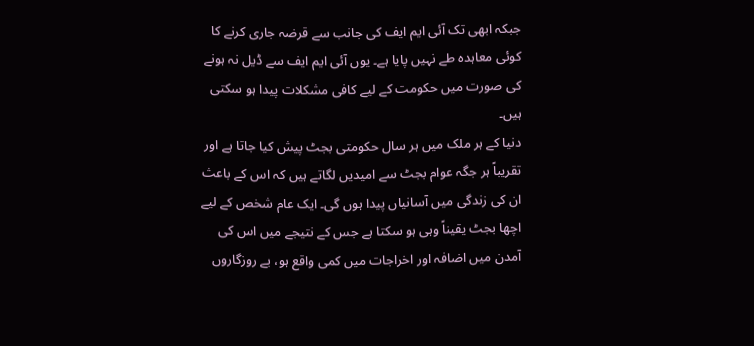جبکہ ابھی تک آئی ایم ایف کی جانب سے قرضہ جاری کرنے کا کوئی معاہدہ طے نہیں پایا ہے۔ یوں آئی ایم ایف سے ڈیل نہ ہونے کی صورت میں حکومت کے لیے کافی مشکلات پیدا ہو سکتی ہیں۔
دنیا کے ہر ملک میں ہر سال حکومتی بجٹ پیش کیا جاتا ہے اور تقریباً ہر جگہ عوام بجٹ سے امیدیں لگاتے ہیں کہ اس کے باعث ان کی زندگی میں آسانیاں پیدا ہوں گی۔ ایک عام شخص کے لیے اچھا بجٹ یقیناً وہی ہو سکتا ہے جس کے نتیجے میں اس کی آمدن میں اضافہ اور اخراجات میں کمی واقع ہو، بے روزگاروں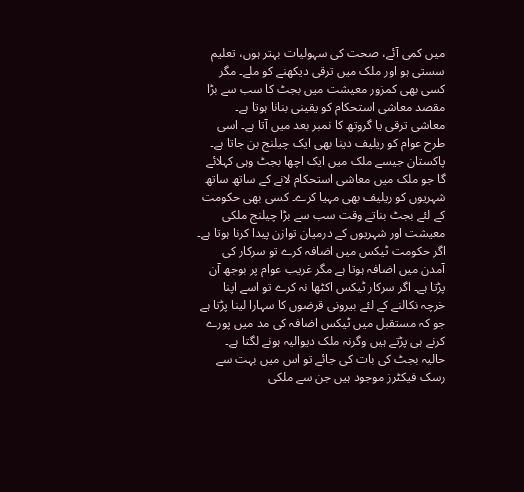میں کمی آئے، صحت کی سہولیات بہتر ہوں، تعلیم سستی ہو اور ملک میں ترقی دیکھنے کو ملے۔ مگر کسی بھی کمزور معیشت میں بجٹ کا سب سے بڑا مقصد معاشی استحکام کو یقینی بنانا ہوتا ہے۔
معاشی ترقی یا گروتھ کا نمبر بعد میں آتا ہے۔ اسی طرح عوام کو ریلیف دینا بھی ایک چیلنج بن جاتا ہے۔ پاکستان جیسے ملک میں ایک اچھا بجٹ وہی کہلائے گا جو ملک میں معاشی استحکام لانے کے ساتھ ساتھ شہریوں کو ریلیف بھی مہیا کرے۔ کسی بھی حکومت کے لئے بجٹ بناتے وقت سب سے بڑا چیلنج ملکی معیشت اور شہریوں کے درمیان توازن پیدا کرنا ہوتا ہے۔ اگر حکومت ٹیکس میں اضافہ کرے تو سرکار کی آمدن میں اضافہ ہوتا ہے مگر غریب عوام پر بوجھ آن پڑتا ہے۔ اگر سرکار ٹیکس اکٹھا نہ کرے تو اسے اپنا خرچہ نکالنے کے لئے بیرونی قرضوں کا سہارا لینا پڑتا ہے جو کہ مستقبل میں ٹیکس اضافہ کی مد میں پورے کرنے ہی پڑتے ہیں وگرنہ ملک دیوالیہ ہونے لگتا ہے۔
حالیہ بجٹ کی بات کی جائے تو اس میں بہت سے رسک فیکٹرز موجود ہیں جن سے ملکی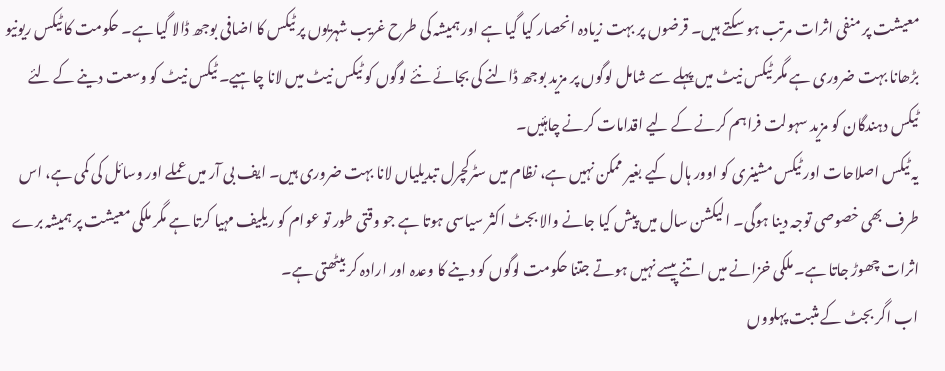معیشت پر منفی اثرات مرتب ہو سکتے ہیں۔ قرضوں پر بہت زیادہ انحصار کیا گیا ہے اور ہمیشہ کی طرح غریب شہریوں پر ٹیکس کا اضافی بوجھ ڈالا گیا ہے۔ حکومت کا ٹیکس ریونیو بڑھانا بہت ضروری ہے مگر ٹیکس نیٹ میں پہلے سے شامل لوگوں پر مزید بوجھ ڈالنے کی بجائے نئے لوگوں کو ٹیکس نیٹ میں لانا چاہیے۔ ٹیکس نیٹ کو وسعت دینے کے لئے ٹیکس دہندگان کو مزید سہولت فراہم کرنے کے لیے اقدامات کرنے چاہئیں۔
یہ ٹیکس اصلاحات اور ٹیکس مشینری کو اوور ہال کیے بغیر ممکن نہیں ہے، نظام میں سٹرکچرل تبدیلیاں لانا بہت ضروری ہیں۔ ایف بی آر میں عملے اور وسائل کی کمی ہے، اس طرف بھی خصوصی توجہ دینا ہوگی۔ الیکشن سال میں پیش کیا جانے والا بجٹ اکثر سیاسی ہوتا ہے جو وقتی طور تو عوام کو ریلیف مہیا کرتا ہے مگر ملکی معیشت پر ہمیشہ برے اثرات چھوڑ جاتا ہے۔ ملکی خزانے میں اتنے پیسے نہیں ہوتے جتنا حکومت لوگوں کو دینے کا وعدہ اور ارادہ کر بیٹھتی ہے۔
اب اگر بجٹ کے مثبت پہلووں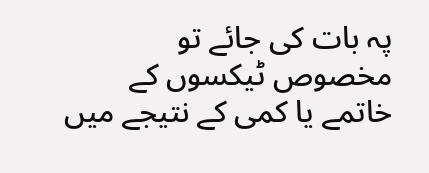پہ بات کی جائے تو مخصوص ٹیکسوں کے خاتمے یا کمی کے نتیجے میں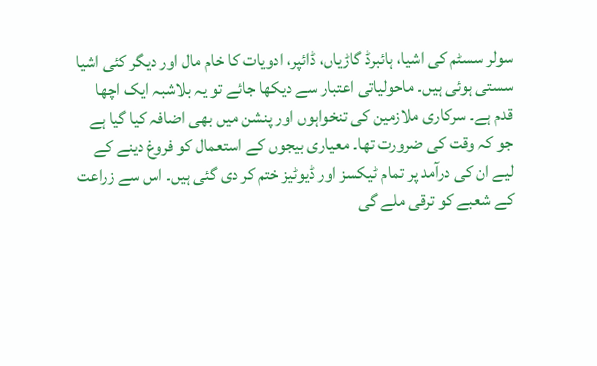سولر سسٹم کی اشیا، ہائبرڈ گاڑیاں، ڈائپر، ادویات کا خام مال اور دیگر کئی اشیا سستی ہوئی ہیں۔ ماحولیاتی اعتبار سے دیکھا جائے تو یہ بلاشبہ ایک اچھا قدم ہے۔ سرکاری ملازمین کی تنخواہوں اور پنشن میں بھی اضافہ کیا گیا ہے جو کہ وقت کی ضرورت تھا۔ معیاری بیجوں کے استعمال کو فروغ دینے کے لیے ان کی درآمد پر تمام ٹیکسز اور ڈیوٹیز ختم کر دی گئی ہیں۔ اس سے زراعت کے شعبے کو ترقی ملے گی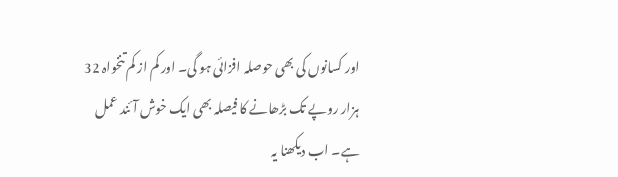اور کسانوں کی بھی حوصلہ افزائی ہو گی۔ اور کم از کم تنخواہ 32 ہزار روپے تک بڑھانے کا فیصلہ بھی ایک خوش آئند عمل ہے۔ اب دیکھنا یہ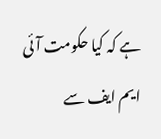ہے کہ کیا حکومت آئی ایم ایف سے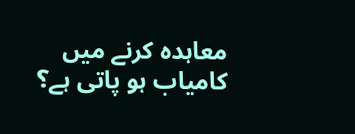معاہدہ کرنے میں کامیاب ہو پاتی ہے؟